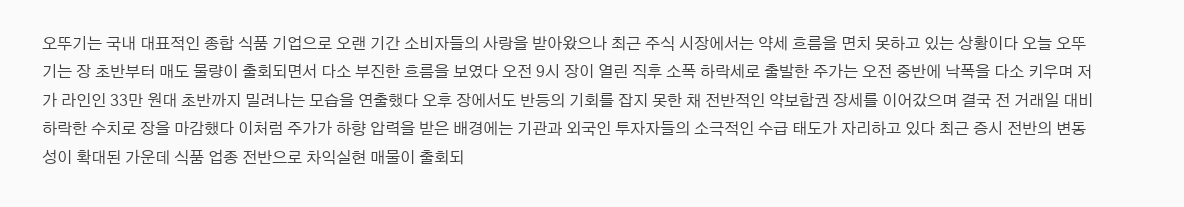오뚜기는 국내 대표적인 종합 식품 기업으로 오랜 기간 소비자들의 사랑을 받아왔으나 최근 주식 시장에서는 약세 흐름을 면치 못하고 있는 상황이다 오늘 오뚜기는 장 초반부터 매도 물량이 출회되면서 다소 부진한 흐름을 보였다 오전 9시 장이 열린 직후 소폭 하락세로 출발한 주가는 오전 중반에 낙폭을 다소 키우며 저가 라인인 33만 원대 초반까지 밀려나는 모습을 연출했다 오후 장에서도 반등의 기회를 잡지 못한 채 전반적인 약보합권 장세를 이어갔으며 결국 전 거래일 대비 하락한 수치로 장을 마감했다 이처럼 주가가 하향 압력을 받은 배경에는 기관과 외국인 투자자들의 소극적인 수급 태도가 자리하고 있다 최근 증시 전반의 변동성이 확대된 가운데 식품 업종 전반으로 차익실현 매물이 출회되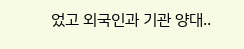었고 외국인과 기관 양대..